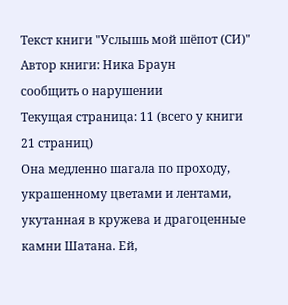Текст книги "Услышь мой шёпот (СИ)"
Автор книги: Ника Браун
сообщить о нарушении
Текущая страница: 11 (всего у книги 21 страниц)
Она медленно шагала по проходу, украшенному цветами и лентами, укутанная в кружева и драгоценные камни Шатана. Ей,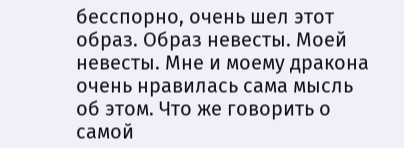бесспорно, очень шел этот образ. Образ невесты. Моей невесты. Мне и моему дракона очень нравилась сама мысль об этом. Что же говорить о самой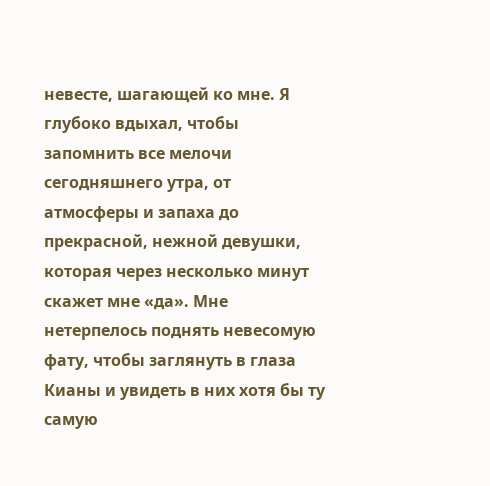невесте, шагающей ко мне. Я глубоко вдыхал, чтобы запомнить все мелочи сегодняшнего утра, от атмосферы и запаха до прекрасной, нежной девушки, которая через несколько минут скажет мне «да». Мне нетерпелось поднять невесомую фату, чтобы заглянуть в глаза Кианы и увидеть в них хотя бы ту самую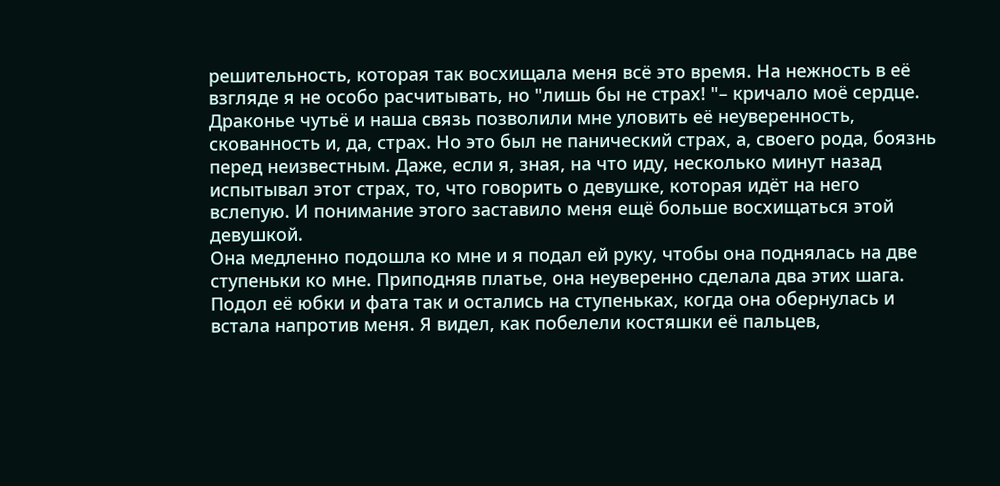решительность, которая так восхищала меня всё это время. На нежность в её взгляде я не особо расчитывать, но "лишь бы не страх! "– кричало моё сердце.
Драконье чутьё и наша связь позволили мне уловить её неуверенность, скованность и, да, страх. Но это был не панический страх, а, своего рода, боязнь перед неизвестным. Даже, если я, зная, на что иду, несколько минут назад испытывал этот страх, то, что говорить о девушке, которая идёт на него вслепую. И понимание этого заставило меня ещё больше восхищаться этой девушкой.
Она медленно подошла ко мне и я подал ей руку, чтобы она поднялась на две ступеньки ко мне. Приподняв платье, она неуверенно сделала два этих шага. Подол её юбки и фата так и остались на ступеньках, когда она обернулась и встала напротив меня. Я видел, как побелели костяшки её пальцев,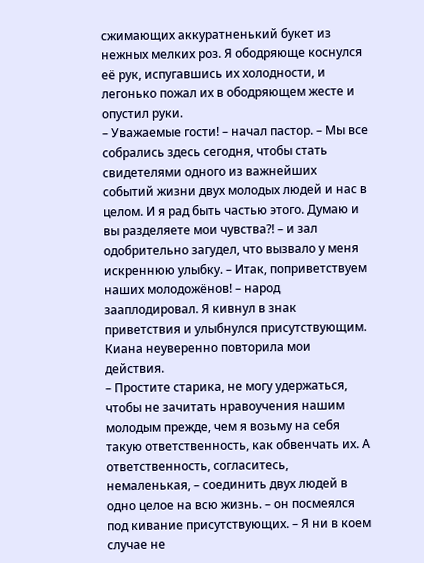сжимающих аккуратненький букет из нежных мелких роз. Я ободряюще коснулся её рук, испугавшись их холодности, и легонько пожал их в ободряющем жесте и опустил руки.
– Уважаемые гости! – начал пастор. – Мы все собрались здесь сегодня, чтобы стать свидетелями одного из важнейших событий жизни двух молодых людей и нас в целом. И я рад быть частью этого. Думаю и вы разделяете мои чувства?! – и зал одобрительно загудел, что вызвало у меня искреннюю улыбку. – Итак, поприветствуем наших молодожёнов! – народ зааплодировал. Я кивнул в знак приветствия и улыбнулся присутствующим. Киана неуверенно повторила мои действия.
– Простите старика, не могу удержаться, чтобы не зачитать нравоучения нашим молодым прежде, чем я возьму на себя такую ответственность, как обвенчать их. А ответственность, согласитесь, немаленькая, – соединить двух людей в одно целое на всю жизнь. – он посмеялся под кивание присутствующих. – Я ни в коем случае не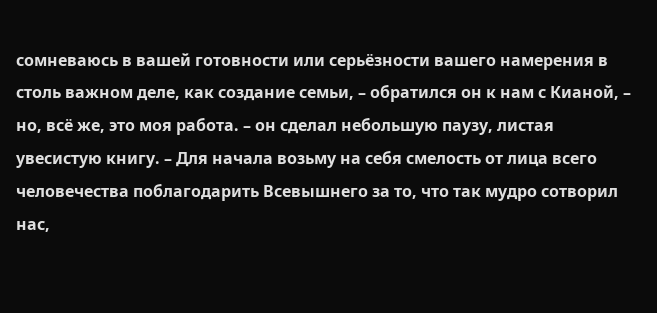сомневаюсь в вашей готовности или серьёзности вашего намерения в столь важном деле, как создание семьи, – обратился он к нам с Кианой, – но, всё же, это моя работа. – он сделал небольшую паузу, листая увесистую книгу. – Для начала возьму на себя смелость от лица всего человечества поблагодарить Всевышнего за то, что так мудро сотворил нас,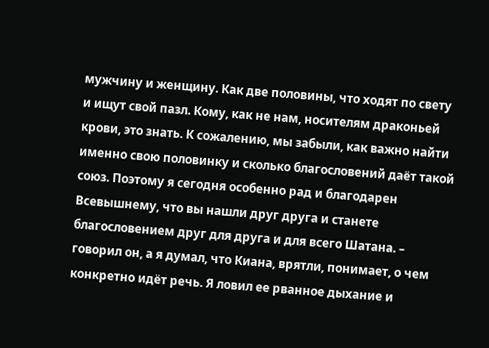мужчину и женщину. Как две половины, что ходят по свету и ищут свой пазл. Кому, как не нам, носителям драконьей крови, это знать. К сожалению, мы забыли, как важно найти именно свою половинку и сколько благословений даёт такой союз. Поэтому я сегодня особенно рад и благодарен Всевышнему, что вы нашли друг друга и станете благословением друг для друга и для всего Шатана. – говорил он, а я думал, что Киана, врятли, понимает, о чем конкретно идёт речь. Я ловил ее рванное дыхание и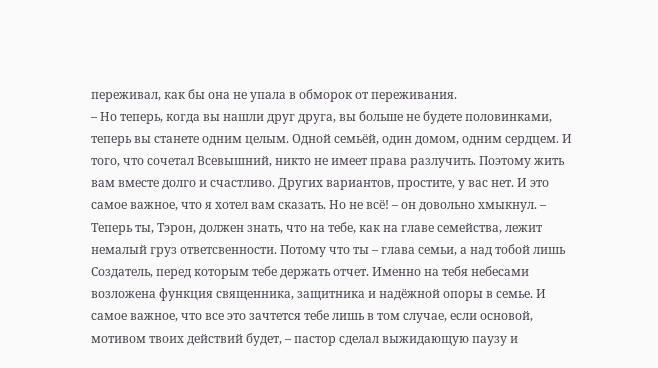переживал, как бы она не упала в обморок от переживания.
– Но теперь, когда вы нашли друг друга, вы больше не будете половинками, теперь вы станете одним целым. Одной семьёй, один домом, одним сердцем. И того, что сочетал Всевышний, никто не имеет права разлучить. Поэтому жить вам вместе долго и счастливо. Других вариантов, простите, у вас нет. И это самое важное, что я хотел вам сказать. Но не всё! – он довольно хмыкнул. – Теперь ты, Тэрон, должен знать, что на тебе, как на главе семейства, лежит немалый груз ответсвенности. Потому что ты – глава семьи, а над тобой лишь Создатель, перед которым тебе держать отчет. Именно на тебя небесами возложена функция священника, защитника и надёжной опоры в семье. И самое важное, что все это зачтется тебе лишь в том случае, если основой, мотивом твоих действий будет, – пастор сделал выжидающую паузу и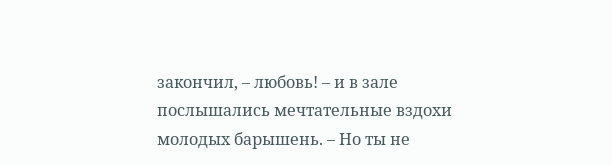закончил, – любовь! – и в зале послышались мечтательные вздохи молодых барышень. – Но ты не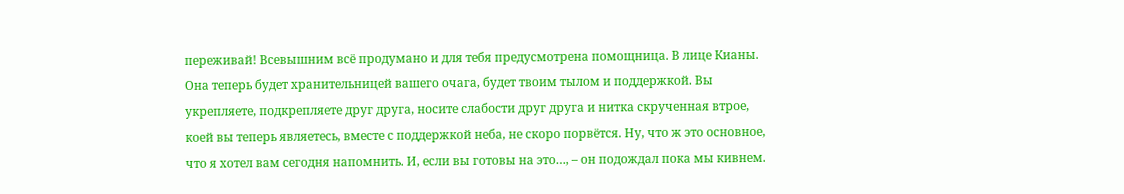переживай! Всевышним всё продумано и для тебя предусмотрена помощница. В лице Кианы. Она теперь будет хранительницей вашего очага, будет твоим тылом и поддержкой. Вы укрепляете, подкрепляете друг друга, носите слабости друг друга и нитка скрученная втрое, коей вы теперь являетесь, вместе с поддержкой неба, не скоро порвётся. Ну, что ж это основное, что я хотел вам сегодня напомнить. И, если вы готовы на это…, – он подождал пока мы кивнем.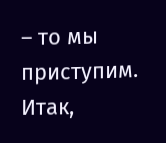– то мы приступим. Итак,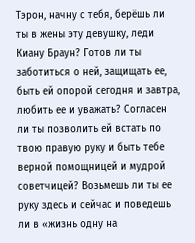Тэрон, начну с тебя, берёшь ли ты в жены эту девушку, леди Киану Браун? Готов ли ты заботиться о ней, защищать ее, быть ей опорой сегодня и завтра, любить ее и уважать? Согласен ли ты позволить ей встать по твою правую руку и быть тебе верной помощницей и мудрой советчицей? Возьмешь ли ты ее руку здесь и сейчас и поведешь ли в «жизнь одну на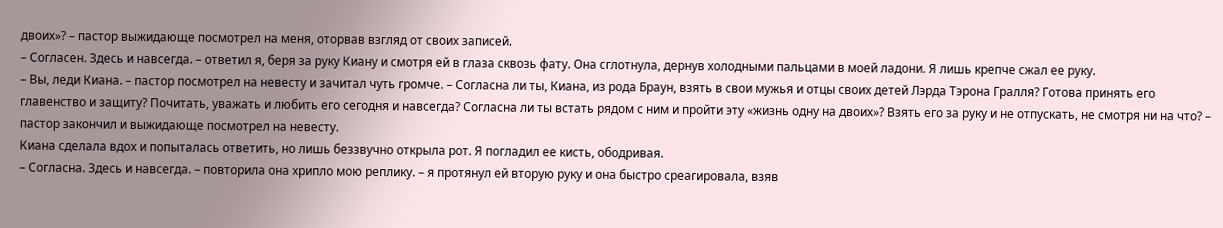двоих»? – пастор выжидающе посмотрел на меня, оторвав взгляд от своих записей.
– Согласен. Здесь и навсегда. – ответил я, беря за руку Киану и смотря ей в глаза сквозь фату. Она сглотнула, дернув холодными пальцами в моей ладони. Я лишь крепче сжал ее руку.
– Вы, леди Киана. – пастор посмотрел на невесту и зачитал чуть громче. – Согласна ли ты, Киана, из рода Браун, взять в свои мужья и отцы своих детей Лэрда Тэрона Гралля? Готова принять его главенство и защиту? Почитать, уважать и любить его сегодня и навсегда? Согласна ли ты встать рядом с ним и пройти эту «жизнь одну на двоих»? Взять его за руку и не отпускать, не смотря ни на что? – пастор закончил и выжидающе посмотрел на невесту.
Киана сделала вдох и попыталась ответить, но лишь беззвучно открыла рот. Я погладил ее кисть, ободривая.
– Согласна. Здесь и навсегда. – повторила она хрипло мою реплику. – я протянул ей вторую руку и она быстро среагировала, взяв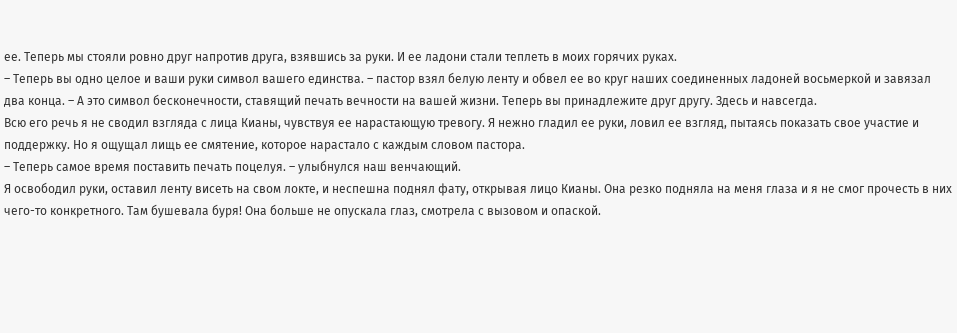ее. Теперь мы стояли ровно друг напротив друга, взявшись за руки. И ее ладони стали теплеть в моих горячих руках.
– Теперь вы одно целое и ваши руки символ вашего единства. – пастор взял белую ленту и обвел ее во круг наших соединенных ладоней восьмеркой и завязал два конца. – А это символ бесконечности, ставящий печать вечности на вашей жизни. Теперь вы принадлежите друг другу. Здесь и навсегда.
Всю его речь я не сводил взгляда с лица Кианы, чувствуя ее нарастающую тревогу. Я нежно гладил ее руки, ловил ее взгляд, пытаясь показать свое участие и поддержку. Но я ощущал лищь ее смятение, которое нарастало с каждым словом пастора.
– Теперь самое время поставить печать поцелуя. – улыбнулся наш венчающий.
Я освободил руки, оставил ленту висеть на свом локте, и неспешна поднял фату, открывая лицо Кианы. Она резко подняла на меня глаза и я не смог прочесть в них чего-то конкретного. Там бушевала буря! Она больше не опускала глаз, смотрела с вызовом и опаской.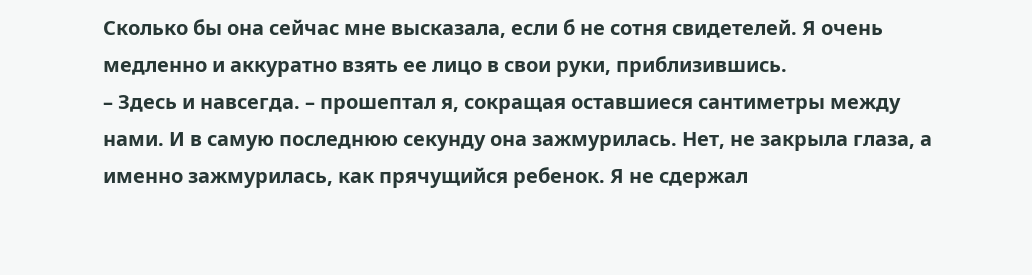Сколько бы она сейчас мне высказала, если б не сотня свидетелей. Я очень медленно и аккуратно взять ее лицо в свои руки, приблизившись.
– Здесь и навсегда. – прошептал я, сокращая оставшиеся сантиметры между нами. И в самую последнюю секунду она зажмурилась. Нет, не закрыла глаза, а именно зажмурилась, как прячущийся ребенок. Я не сдержал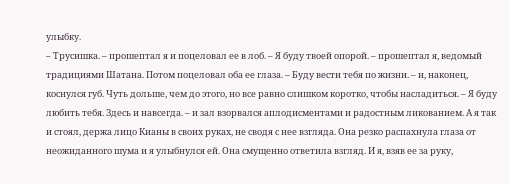улыбку.
– Трусишка. – прошептал я и поцеловал ее в лоб. – Я буду твоей опорой. – прошептал я, ведомый традициями Шатана. Потом поцеловал оба ее глаза. – Буду вести тебя по жизни. – и, наконец, коснулся губ. Чуть дольше, чем до этого, но все равно слишком коротко, чтобы насладиться. – Я буду любить тебя. Здесь и навсегда. – и зал взорвался аплодисментами и радостным ликованием. А я так и стоял, держа лицо Кианы в своих руках, не сводя с нее взгляда. Она резко распахнула глаза от неожиданного шума и я улыбнулся ей. Она смущенно ответила взгляд. И я, взяв ее за руку,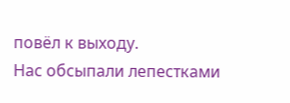повёл к выходу.
Нас обсыпали лепестками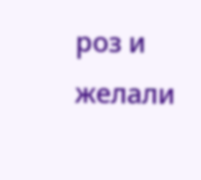роз и желали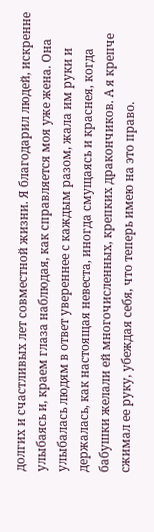долгих и счастливых лет совместной жизни. Я благодарил людей, искренне улыбаясь и, краем глаза наблюдая, как справляется моя уже жена. Она улыбалась людям в ответ увереннее с каждым разом, жала им руки и держалась, как настоящая невеста, иногда смущаясь и краснея, когда бабушки желали ей многочисленных, крепких дракончиков. А я крепче сжимал ее руку, убеждая себя, что теперь имею на это право.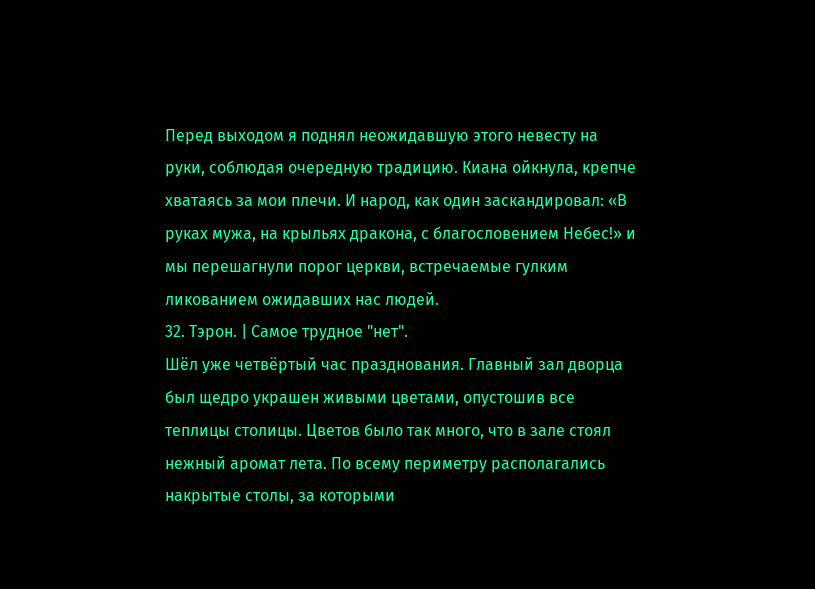Перед выходом я поднял неожидавшую этого невесту на руки, соблюдая очередную традицию. Киана ойкнула, крепче хватаясь за мои плечи. И народ, как один заскандировал: «В руках мужа, на крыльях дракона, с благословением Небес!» и мы перешагнули порог церкви, встречаемые гулким ликованием ожидавших нас людей.
32. Тэрон. | Самое трудное "нет".
Шёл уже четвёртый час празднования. Главный зал дворца был щедро украшен живыми цветами, опустошив все теплицы столицы. Цветов было так много, что в зале стоял нежный аромат лета. По всему периметру располагались накрытые столы, за которыми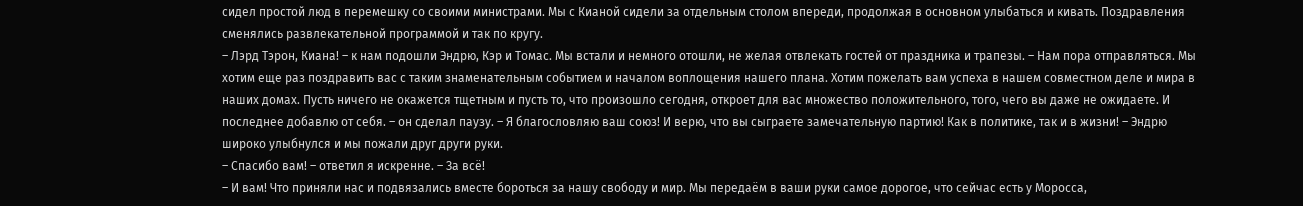сидел простой люд в перемешку со своими министрами. Мы с Кианой сидели за отдельным столом впереди, продолжая в основном улыбаться и кивать. Поздравления сменялись развлекательной программой и так по кругу.
– Лэрд Тэрон, Киана! – к нам подошли Эндрю, Кэр и Томас. Мы встали и немного отошли, не желая отвлекать гостей от праздника и трапезы. – Нам пора отправляться. Мы хотим еще раз поздравить вас с таким знаменательным событием и началом воплощения нашего плана. Хотим пожелать вам успеха в нашем совместном деле и мира в наших домах. Пусть ничего не окажется тщетным и пусть то, что произошло сегодня, откроет для вас множество положительного, того, чего вы даже не ожидаете. И последнее добавлю от себя. – он сделал паузу. – Я благословляю ваш союз! И верю, что вы сыграете замечательную партию! Как в политике, так и в жизни! – Эндрю широко улыбнулся и мы пожали друг други руки.
– Спасибо вам! – ответил я искренне. – За всё!
– И вам! Что приняли нас и подвязались вместе бороться за нашу свободу и мир. Мы передаём в ваши руки самое дорогое, что сейчас есть у Моросса,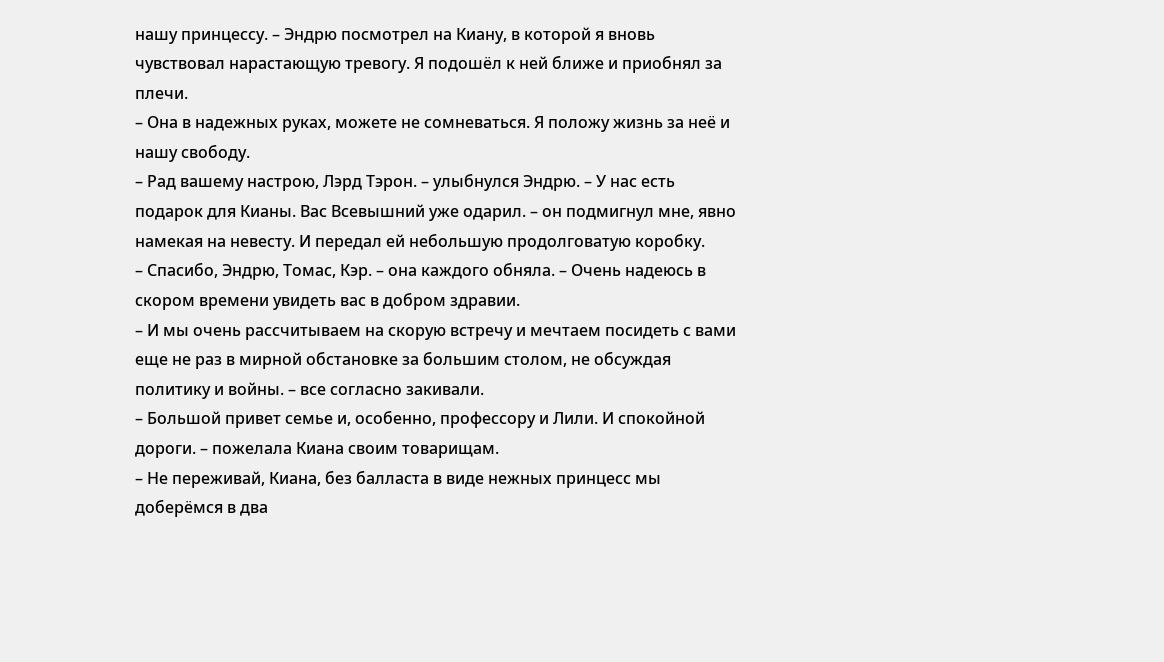нашу принцессу. – Эндрю посмотрел на Киану, в которой я вновь чувствовал нарастающую тревогу. Я подошёл к ней ближе и приобнял за плечи.
– Она в надежных руках, можете не сомневаться. Я положу жизнь за неё и нашу свободу.
– Рад вашему настрою, Лэрд Тэрон. – улыбнулся Эндрю. – У нас есть подарок для Кианы. Вас Всевышний уже одарил. – он подмигнул мне, явно намекая на невесту. И передал ей небольшую продолговатую коробку.
– Спасибо, Эндрю, Томас, Кэр. – она каждого обняла. – Очень надеюсь в скором времени увидеть вас в добром здравии.
– И мы очень рассчитываем на скорую встречу и мечтаем посидеть с вами еще не раз в мирной обстановке за большим столом, не обсуждая политику и войны. – все согласно закивали.
– Большой привет семье и, особенно, профессору и Лили. И спокойной дороги. – пожелала Киана своим товарищам.
– Не переживай, Киана, без балласта в виде нежных принцесс мы доберёмся в два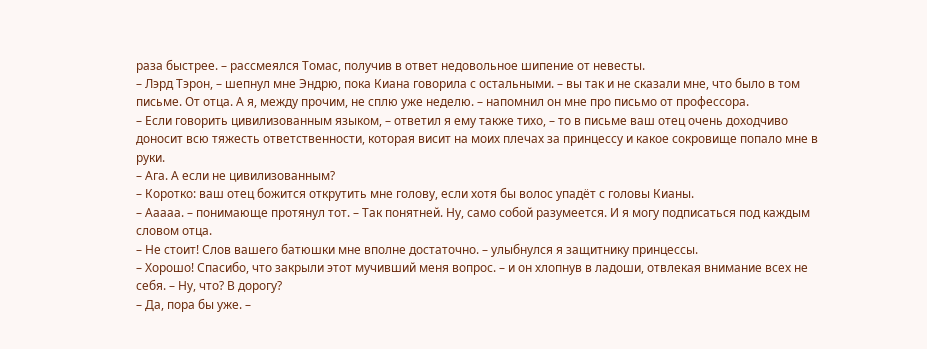раза быстрее. – рассмеялся Томас, получив в ответ недовольное шипение от невесты.
– Лэрд Тэрон, – шепнул мне Эндрю, пока Киана говорила с остальными. – вы так и не сказали мне, что было в том письме. От отца. А я, между прочим, не сплю уже неделю. – напомнил он мне про письмо от профессора.
– Если говорить цивилизованным языком, – ответил я ему также тихо, – то в письме ваш отец очень доходчиво доносит всю тяжесть ответственности, которая висит на моих плечах за принцессу и какое сокровище попало мне в руки.
– Ага. А если не цивилизованным?
– Коротко: ваш отец божится открутить мне голову, если хотя бы волос упадёт с головы Кианы.
– Ааааа. – понимающе протянул тот. – Так понятней. Ну, само собой разумеется. И я могу подписаться под каждым словом отца.
– Не стоит! Слов вашего батюшки мне вполне достаточно. – улыбнулся я защитнику принцессы.
– Хорошо! Спасибо, что закрыли этот мучивший меня вопрос. – и он хлопнув в ладоши, отвлекая внимание всех не себя. – Ну, что? В дорогу?
– Да, пора бы уже. –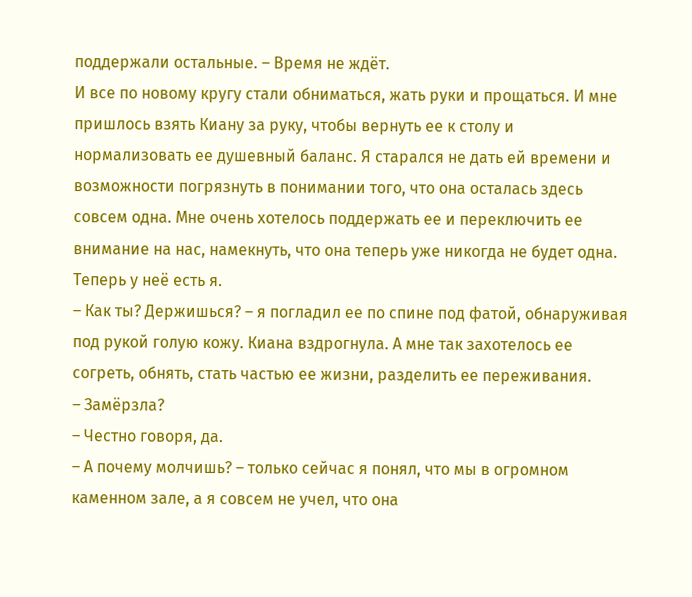поддержали остальные. – Время не ждёт.
И все по новому кругу стали обниматься, жать руки и прощаться. И мне пришлось взять Киану за руку, чтобы вернуть ее к столу и нормализовать ее душевный баланс. Я старался не дать ей времени и возможности погрязнуть в понимании того, что она осталась здесь совсем одна. Мне очень хотелось поддержать ее и переключить ее внимание на нас, намекнуть, что она теперь уже никогда не будет одна. Теперь у неё есть я.
– Как ты? Держишься? – я погладил ее по спине под фатой, обнаруживая под рукой голую кожу. Киана вздрогнула. А мне так захотелось ее согреть, обнять, стать частью ее жизни, разделить ее переживания.
– Замёрзла?
– Честно говоря, да.
– А почему молчишь? – только сейчас я понял, что мы в огромном каменном зале, а я совсем не учел, что она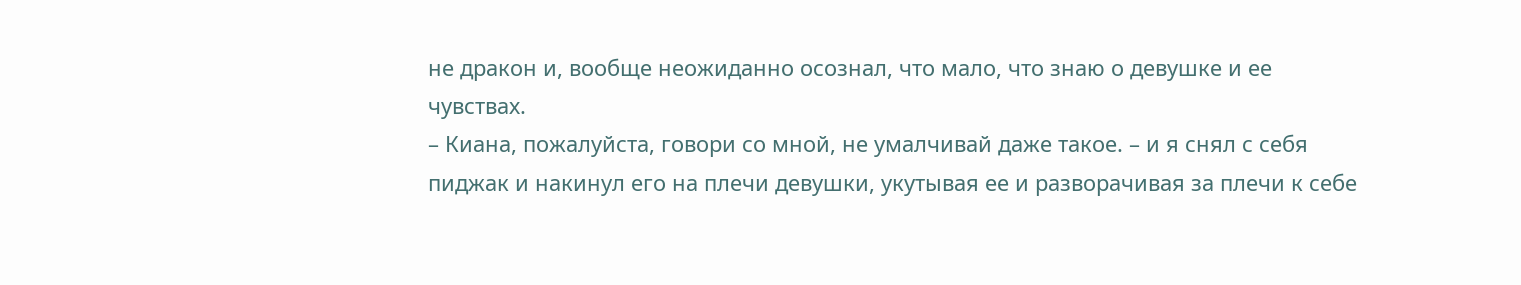не дракон и, вообще неожиданно осознал, что мало, что знаю о девушке и ее чувствах.
– Киана, пожалуйста, говори со мной, не умалчивай даже такое. – и я снял с себя пиджак и накинул его на плечи девушки, укутывая ее и разворачивая за плечи к себе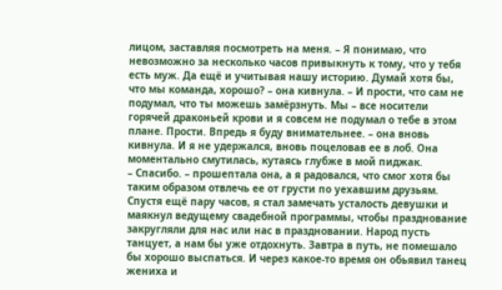лицом, заставляя посмотреть на меня. – Я понимаю, что невозможно за несколько часов привыкнуть к тому, что у тебя есть муж. Да ещё и учитывая нашу историю. Думай хотя бы, что мы команда, хорошо? – она кивнула. – И прости, что сам не подумал, что ты можешь замёрзнуть. Мы – все носители горячей драконьей крови и я совсем не подумал о тебе в этом плане. Прости. Впредь я буду внимательнее. – она вновь кивнула. И я не удержался, вновь поцеловав ее в лоб. Она моментально смутилась, кутаясь глубже в мой пиджак.
– Спасибо. – прошептала она, а я радовался, что смог хотя бы таким образом отвлечь ее от грусти по уехавшим друзьям.
Спустя ещё пару часов, я стал замечать усталость девушки и маякнул ведущему свадебной программы, чтобы празднование закругляли для нас или нас в праздновании. Народ пусть танцует, а нам бы уже отдохнуть. Завтра в путь, не помешало бы хорошо выспаться. И через какое-то время он обьявил танец жениха и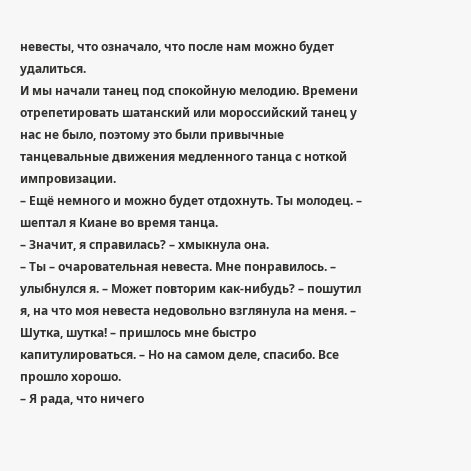невесты, что означало, что после нам можно будет удалиться.
И мы начали танец под спокойную мелодию. Времени отрепетировать шатанский или мороссийский танец у нас не было, поэтому это были привычные танцевальные движения медленного танца с ноткой импровизации.
– Ещё немного и можно будет отдохнуть. Ты молодец. – шептал я Киане во время танца.
– Значит, я справилась? – хмыкнула она.
– Ты – очаровательная невеста. Мне понравилось. – улыбнулся я. – Может повторим как-нибудь? – пошутил я, на что моя невеста недовольно взглянула на меня. – Шутка, шутка! – пришлось мне быстро капитулироваться. – Но на самом деле, спасибо. Все прошло хорошо.
– Я рада, что ничего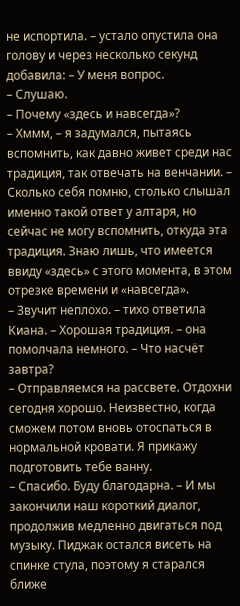не испортила. – устало опустила она голову и через несколько секунд добавила: – У меня вопрос.
– Слушаю.
– Почему «здесь и навсегда»?
– Хммм, – я задумался, пытаясь вспомнить, как давно живет среди нас традиция, так отвечать на венчании. – Сколько себя помню, столько слышал именно такой ответ у алтаря, но сейчас не могу вспомнить, откуда эта традиция. Знаю лишь, что имеется ввиду «здесь» с этого момента, в этом отрезке времени и «навсегда».
– Звучит неплохо. – тихо ответила Киана. – Хорошая традиция. – она помолчала немного. – Что насчёт завтра?
– Отправляемся на рассвете. Отдохни сегодня хорошо. Неизвестно, когда сможем потом вновь отоспаться в нормальной кровати. Я прикажу подготовить тебе ванну.
– Спасибо. Буду благодарна. – И мы закончили наш короткий диалог, продолжив медленно двигаться под музыку. Пиджак остался висеть на спинке стула, поэтому я старался ближе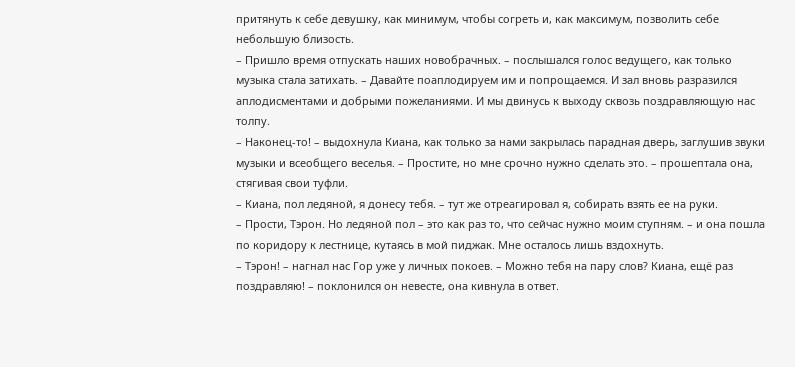притянуть к себе девушку, как минимум, чтобы согреть и, как максимум, позволить себе небольшую близость.
– Пришло время отпускать наших новобрачных. – послышался голос ведущего, как только музыка стала затихать. – Давайте поаплодируем им и попрощаемся. И зал вновь разразился аплодисментами и добрыми пожеланиями. И мы двинусь к выходу сквозь поздравляющую нас толпу.
– Наконец-то! – выдохнула Киана, как только за нами закрылась парадная дверь, заглушив звуки музыки и всеобщего веселья. – Простите, но мне срочно нужно сделать это. – прошептала она, стягивая свои туфли.
– Киана, пол ледяной, я донесу тебя. – тут же отреагировал я, собирать взять ее на руки.
– Прости, Тэрон. Но ледяной пол – это как раз то, что сейчас нужно моим ступням. – и она пошла по коридору к лестнице, кутаясь в мой пиджак. Мне осталось лишь вздохнуть.
– Тэрон! – нагнал нас Гор уже у личных покоев. – Можно тебя на пару слов? Киана, ещё раз поздравляю! – поклонился он невесте, она кивнула в ответ.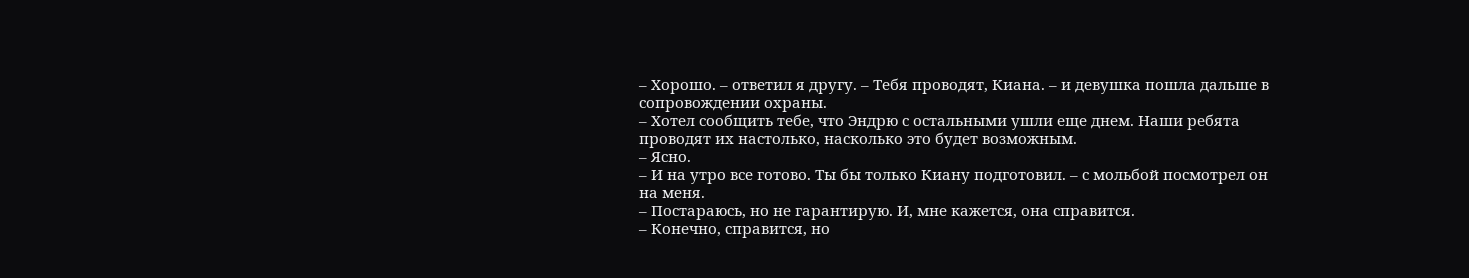– Хорошо. – ответил я другу. – Тебя проводят, Киана. – и девушка пошла дальше в сопровождении охраны.
– Хотел сообщить тебе, что Эндрю с остальными ушли еще днем. Наши ребята проводят их настолько, насколько это будет возможным.
– Ясно.
– И на утро все готово. Ты бы только Киану подготовил. – с мольбой посмотрел он на меня.
– Постараюсь, но не гарантирую. И, мне кажется, она справится.
– Конечно, справится, но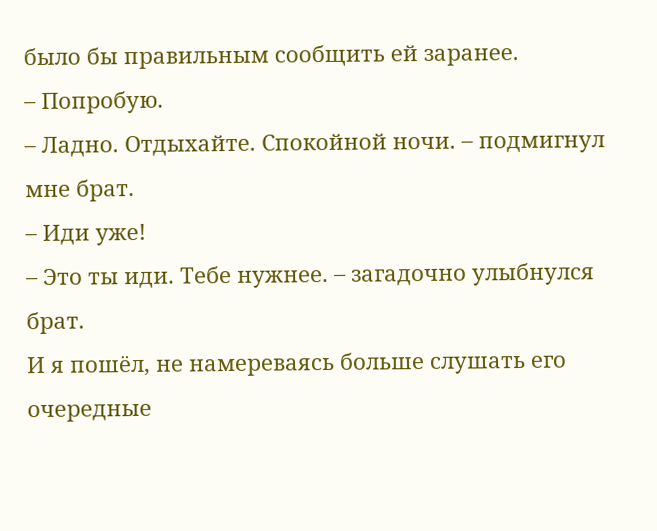было бы правильным сообщить ей заранее.
– Попробую.
– Ладно. Отдыхайте. Спокойной ночи. – подмигнул мне брат.
– Иди уже!
– Это ты иди. Тебе нужнее. – загадочно улыбнулся брат.
И я пошёл, не намереваясь больше слушать его очередные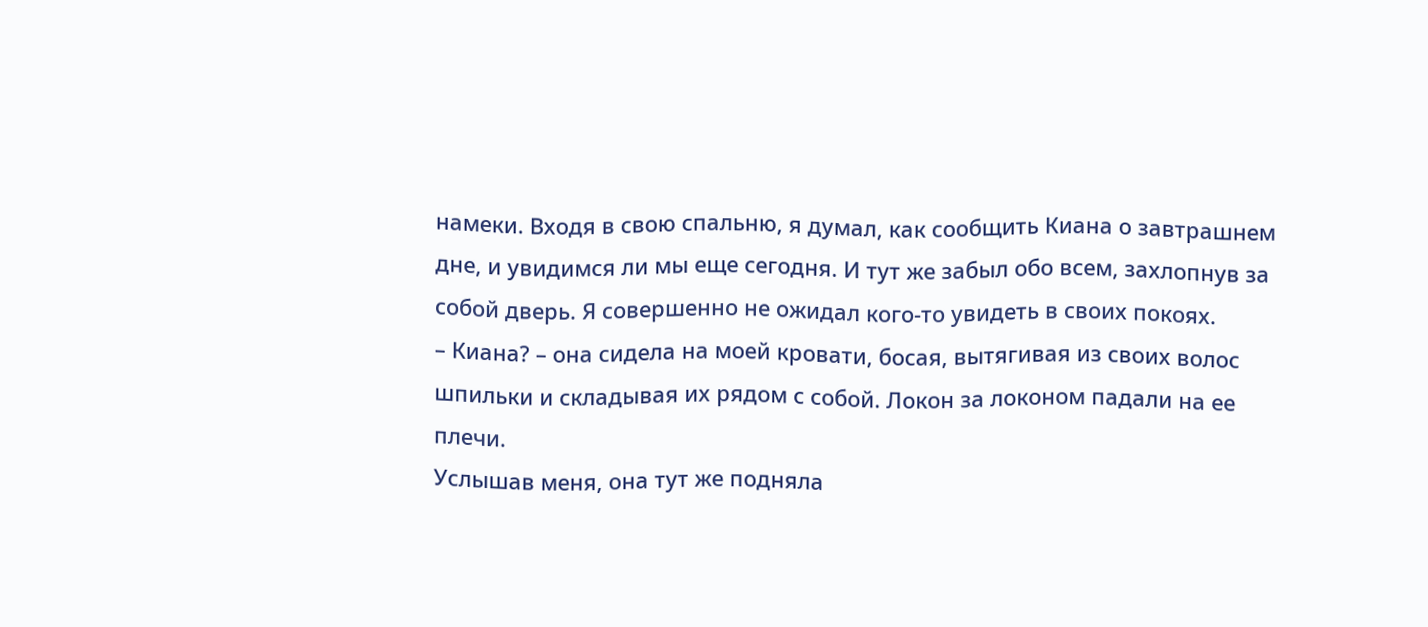намеки. Входя в свою спальню, я думал, как сообщить Киана о завтрашнем дне, и увидимся ли мы еще сегодня. И тут же забыл обо всем, захлопнув за собой дверь. Я совершенно не ожидал кого-то увидеть в своих покоях.
– Киана? – она сидела на моей кровати, босая, вытягивая из своих волос шпильки и складывая их рядом с собой. Локон за локоном падали на ее плечи.
Услышав меня, она тут же подняла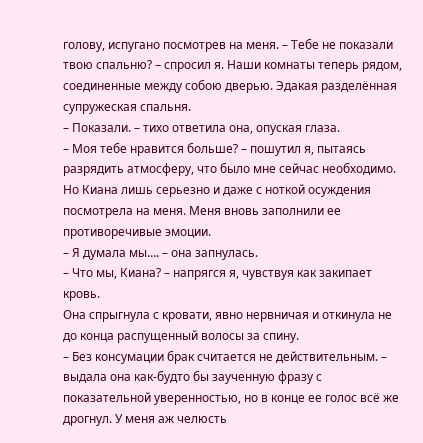голову, испугано посмотрев на меня. – Тебе не показали твою спальню? – спросил я. Наши комнаты теперь рядом, соединенные между собою дверью. Эдакая разделённая супружеская спальня.
– Показали. – тихо ответила она, опуская глаза.
– Моя тебе нравится больше? – пошутил я, пытаясь разрядить атмосферу, что было мне сейчас необходимо. Но Киана лишь серьезно и даже с ноткой осуждения посмотрела на меня. Меня вновь заполнили ее противоречивые эмоции.
– Я думала мы…. – она запнулась.
– Что мы, Киана? – напрягся я, чувствуя как закипает кровь.
Она спрыгнула с кровати, явно нервничая и откинула не до конца распущенный волосы за спину.
– Без консумации брак считается не действительным. – выдала она как-будто бы заученную фразу с показательной уверенностью, но в конце ее голос всё же дрогнул. У меня аж челюсть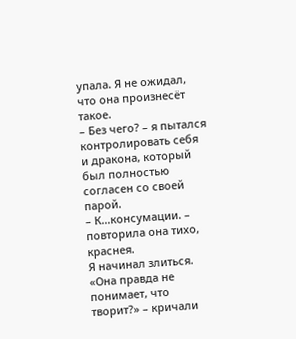упала. Я не ожидал, что она произнесёт такое.
– Без чего? – я пытался контролировать себя и дракона, который был полностью согласен со своей парой.
– К…консумации. – повторила она тихо, краснея.
Я начинал злиться. «Она правда не понимает, что творит?» – кричали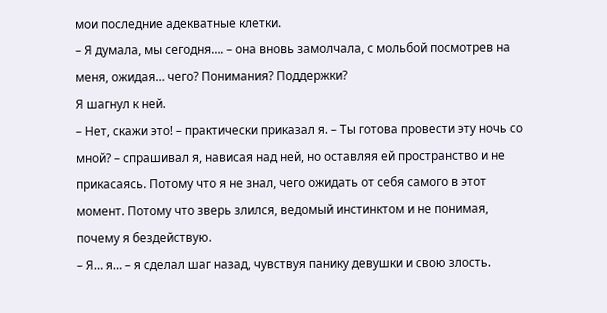мои последние адекватные клетки.
– Я думала, мы сегодня…. – она вновь замолчала, с мольбой посмотрев на меня, ожидая… чего? Понимания? Поддержки?
Я шагнул к ней.
– Нет, скажи это! – практически приказал я. – Ты готова провести эту ночь со мной? – спрашивал я, нависая над ней, но оставляя ей пространство и не прикасаясь. Потому что я не знал, чего ожидать от себя самого в этот момент. Потому что зверь злился, ведомый инстинктом и не понимая, почему я бездействую.
– Я… я… – я сделал шаг назад, чувствуя панику девушки и свою злость.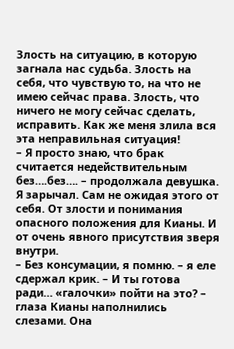Злость на ситуацию, в которую загнала нас судьба. Злость на себя, что чувствую то, на что не имею сейчас права. Злость, что ничего не могу сейчас сделать, исправить. Как же меня злила вся эта неправильная ситуация!
– Я просто знаю, что брак считается недействительным без….без…. – продолжала девушка.
Я зарычал. Сам не ожидая этого от себя. От злости и понимания опасного положения для Кианы. И от очень явного присутствия зверя внутри.
– Без консумации, я помню. – я еле сдержал крик. – И ты готова ради… «галочки» пойти на это? – глаза Кианы наполнились слезами. Она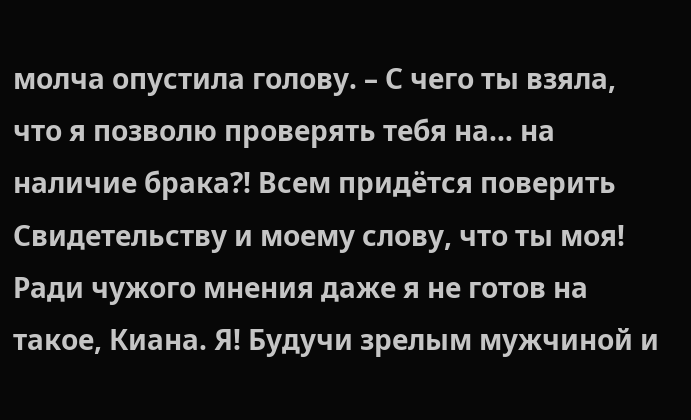молча опустила голову. – С чего ты взяла, что я позволю проверять тебя на… на наличие брака?! Всем придётся поверить Свидетельству и моему слову, что ты моя! Ради чужого мнения даже я не готов на такое, Киана. Я! Будучи зрелым мужчиной и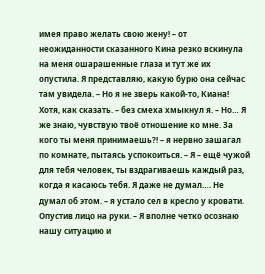имея право желать свою жену! – от неожиданности сказанного Кина резко вскинула на меня ошарашенные глаза и тут же их опустила. Я представляю, какую бурю она сейчас там увидела. – Но я не зверь какой-то, Киана! Хотя, как сказать. – без смеха хмыкнул я. – Но… Я же знаю, чувствую твоё отношение ко мне. За кого ты меня принимаешь?! – я нервно зашагал по комнате, пытаясь успокоиться. – Я – ещё чужой для тебя человек, ты вздрагиваешь каждый раз, когда я касаюсь тебя. Я даже не думал…. Не думал об этом. – я устало сел в кресло у кровати. Опустив лицо на руки. – Я вполне четко осознаю нашу ситуацию и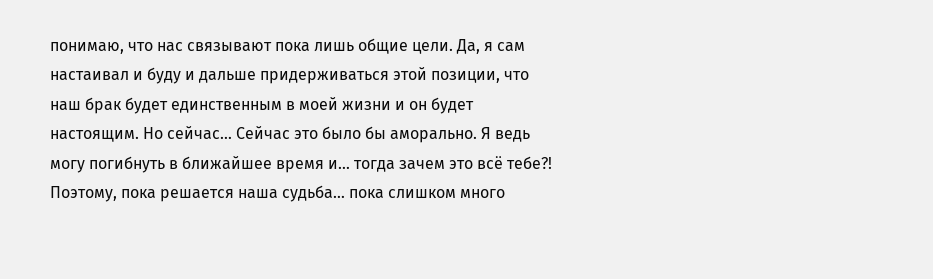понимаю, что нас связывают пока лишь общие цели. Да, я сам настаивал и буду и дальше придерживаться этой позиции, что наш брак будет единственным в моей жизни и он будет настоящим. Но сейчас… Сейчас это было бы аморально. Я ведь могу погибнуть в ближайшее время и… тогда зачем это всё тебе?! Поэтому, пока решается наша судьба… пока слишком много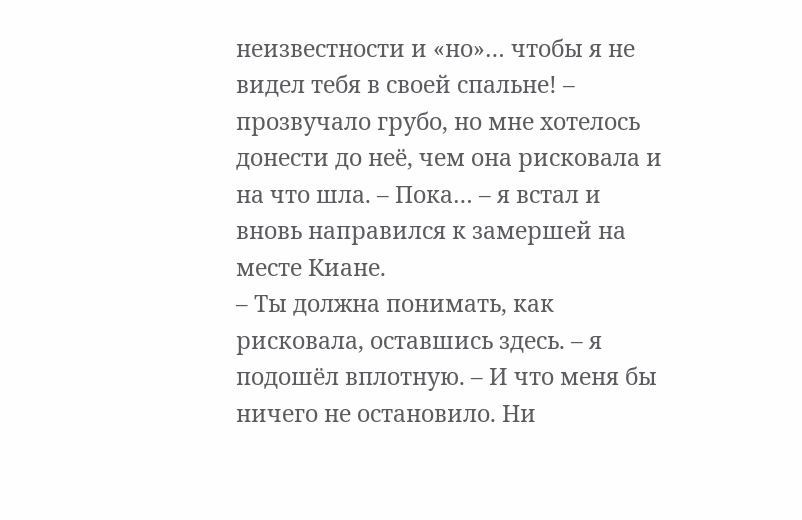неизвестности и «но»… чтобы я не видел тебя в своей спальне! – прозвучало грубо, но мне хотелось донести до неё, чем она рисковала и на что шла. – Пока… – я встал и вновь направился к замершей на месте Киане.
– Ты должна понимать, как рисковала, оставшись здесь. – я подошёл вплотную. – И что меня бы ничего не остановило. Ни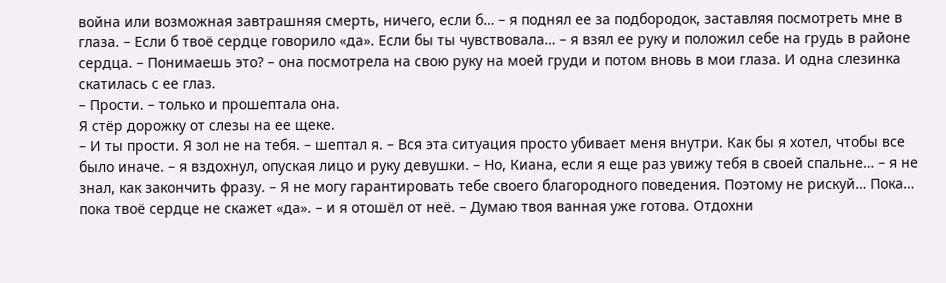война или возможная завтрашняя смерть, ничего, если б… – я поднял ее за подбородок, заставляя посмотреть мне в глаза. – Если б твоё сердце говорило «да». Если бы ты чувствовала… – я взял ее руку и положил себе на грудь в районе сердца. – Понимаешь это? – она посмотрела на свою руку на моей груди и потом вновь в мои глаза. И одна слезинка скатилась с ее глаз.
– Прости. – только и прошептала она.
Я стёр дорожку от слезы на ее щеке.
– И ты прости. Я зол не на тебя. – шептал я. – Вся эта ситуация просто убивает меня внутри. Как бы я хотел, чтобы все было иначе. – я вздохнул, опуская лицо и руку девушки. – Но, Киана, если я еще раз увижу тебя в своей спальне… – я не знал, как закончить фразу. – Я не могу гарантировать тебе своего благородного поведения. Поэтому не рискуй… Пока… пока твоё сердце не скажет «да». – и я отошёл от неё. – Думаю твоя ванная уже готова. Отдохни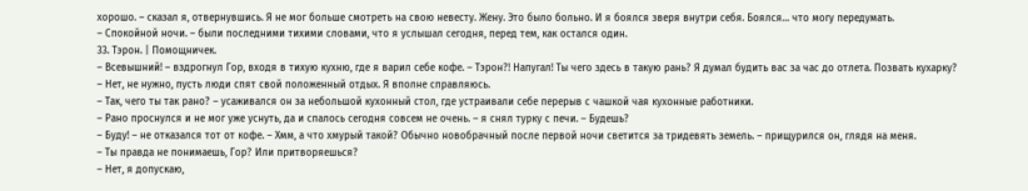хорошо. – сказал я, отвернувшись. Я не мог больше смотреть на свою невесту. Жену. Это было больно. И я боялся зверя внутри себя. Боялся… что могу передумать.
– Спокойной ночи. – были последними тихими словами, что я услышал сегодня, перед тем, как остался один.
33. Тэрон. | Помощничек.
– Всевышний! – вздрогнул Гор, входя в тихую кухню, где я варил себе кофе. – Тэрон?! Напугал! Ты чего здесь в такую рань? Я думал будить вас за час до отлета. Позвать кухарку?
– Нет, не нужно, пусть люди спят свой положенный отдых. Я вполне справляюсь.
– Так, чего ты так рано? – усаживался он за небольшой кухонный стол, где устраивали себе перерыв с чашкой чая кухонные работники.
– Рано проснулся и не мог уже уснуть, да и спалось сегодня совсем не очень. – я снял турку с печи. – Будешь?
– Буду! – не отказался тот от кофе. – Хмм, а что хмурый такой? Обычно новобрачный после первой ночи светится за тридевять земель. – прищурился он, глядя на меня.
– Ты правда не понимаешь, Гор? Или притворяешься?
– Нет, я допускаю,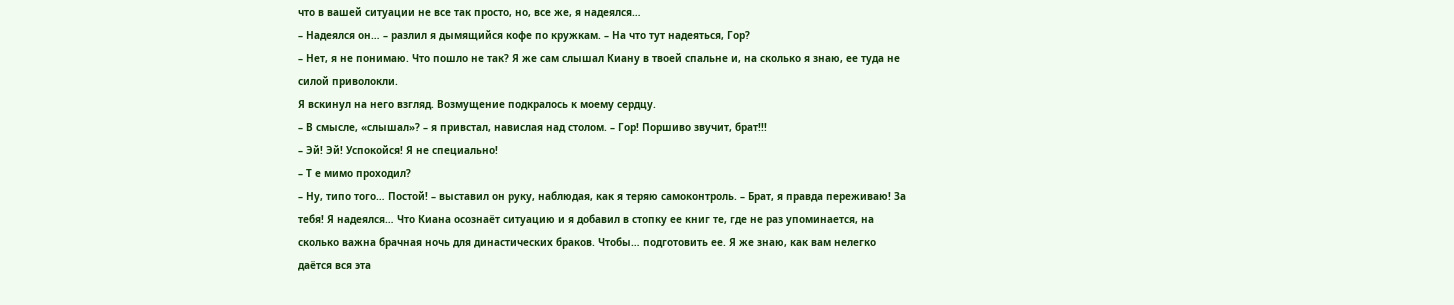что в вашей ситуации не все так просто, но, все же, я надеялся…
– Надеялся он… – разлил я дымящийся кофе по кружкам. – На что тут надеяться, Гор?
– Нет, я не понимаю. Что пошло не так? Я же сам слышал Киану в твоей спальне и, на сколько я знаю, ее туда не силой приволокли.
Я вскинул на него взгляд. Возмущение подкралось к моему сердцу.
– В смысле, «слышал»? – я привстал, навислая над столом. – Гор! Поршиво звучит, брат!!!
– Эй! Эй! Успокойся! Я не специально!
– Т е мимо проходил?
– Ну, типо того… Постой! – выставил он руку, наблюдая, как я теряю самоконтроль. – Брат, я правда переживаю! За тебя! Я надеялся… Что Киана осознаёт ситуацию и я добавил в стопку ее книг те, где не раз упоминается, на сколько важна брачная ночь для династических браков. Чтобы… подготовить ее. Я же знаю, как вам нелегко даётся вся эта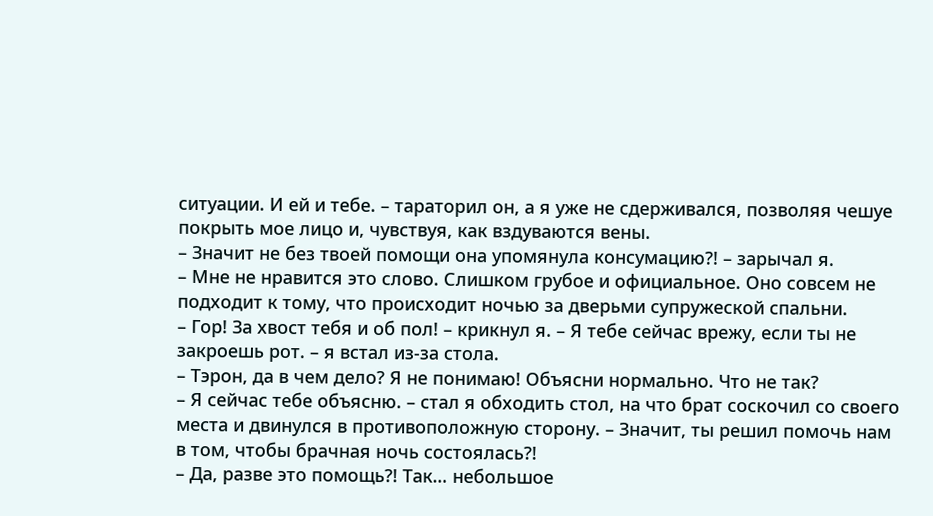ситуации. И ей и тебе. – тараторил он, а я уже не сдерживался, позволяя чешуе покрыть мое лицо и, чувствуя, как вздуваются вены.
– Значит не без твоей помощи она упомянула консумацию?! – зарычал я.
– Мне не нравится это слово. Слишком грубое и официальное. Оно совсем не подходит к тому, что происходит ночью за дверьми супружеской спальни.
– Гор! За хвост тебя и об пол! – крикнул я. – Я тебе сейчас врежу, если ты не закроешь рот. – я встал из-за стола.
– Тэрон, да в чем дело? Я не понимаю! Объясни нормально. Что не так?
– Я сейчас тебе объясню. – стал я обходить стол, на что брат соскочил со своего места и двинулся в противоположную сторону. – Значит, ты решил помочь нам в том, чтобы брачная ночь состоялась?!
– Да, разве это помощь?! Так… небольшое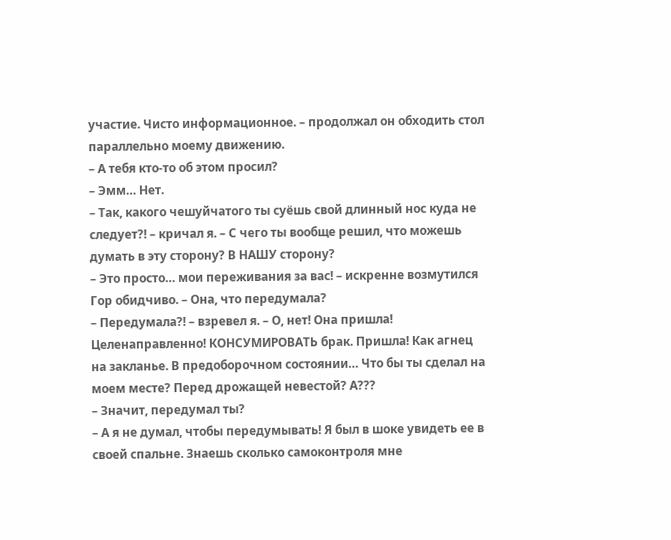участие. Чисто информационное. – продолжал он обходить стол параллельно моему движению.
– А тебя кто-то об этом просил?
– Эмм… Нет.
– Так, какого чешуйчатого ты суёшь свой длинный нос куда не следует?! – кричал я. – С чего ты вообще решил, что можешь думать в эту сторону? В НАШУ сторону?
– Это просто… мои переживания за вас! – искренне возмутился Гор обидчиво. – Она, что передумала?
– Передумала?! – взревел я. – О, нет! Она пришла! Целенаправленно! КОНСУМИРОВАТЬ брак. Пришла! Как агнец на закланье. В предоборочном состоянии… Что бы ты сделал на моем месте? Перед дрожащей невестой? А???
– Значит, передумал ты?
– А я не думал, чтобы передумывать! Я был в шоке увидеть ее в своей спальне. Знаешь сколько самоконтроля мне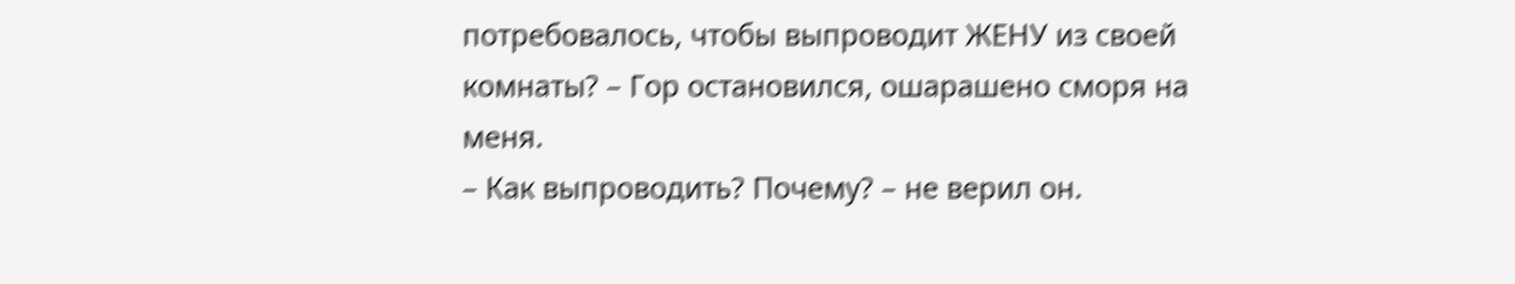потребовалось, чтобы выпроводит ЖЕНУ из своей комнаты? – Гор остановился, ошарашено сморя на меня.
– Как выпроводить? Почему? – не верил он.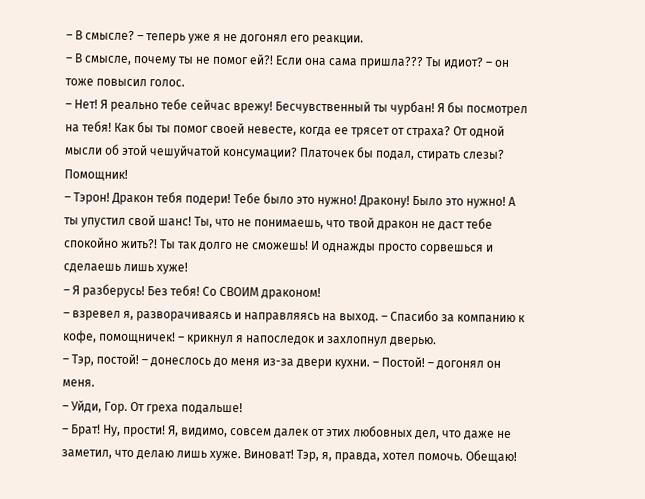– В смысле? – теперь уже я не догонял его реакции.
– В смысле, почему ты не помог ей?! Если она сама пришла??? Ты идиот? – он тоже повысил голос.
– Нет! Я реально тебе сейчас врежу! Бесчувственный ты чурбан! Я бы посмотрел на тебя! Как бы ты помог своей невесте, когда ее трясет от страха? От одной мысли об этой чешуйчатой консумации? Платочек бы подал, стирать слезы? Помощник!
– Тэрон! Дракон тебя подери! Тебе было это нужно! Дракону! Было это нужно! А ты упустил свой шанс! Ты, что не понимаешь, что твой дракон не даст тебе спокойно жить?! Ты так долго не сможешь! И однажды просто сорвешься и сделаешь лишь хуже!
– Я разберусь! Без тебя! Со СВОИМ драконом!
– взревел я, разворачиваясь и направляясь на выход. – Спасибо за компанию к кофе, помощничек! – крикнул я напоследок и захлопнул дверью.
– Тэр, постой! – донеслось до меня из-за двери кухни. – Постой! – догонял он меня.
– Уйди, Гор. От греха подальше!
– Брат! Ну, прости! Я, видимо, совсем далек от этих любовных дел, что даже не заметил, что делаю лишь хуже. Виноват! Тэр, я, правда, хотел помочь. Обещаю!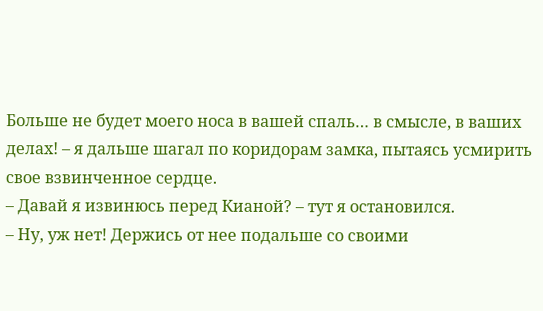Больше не будет моего носа в вашей спаль… в смысле, в ваших делах! – я дальше шагал по коридорам замка, пытаясь усмирить свое взвинченное сердце.
– Давай я извинюсь перед Кианой? – тут я остановился.
– Ну, уж нет! Держись от нее подальше со своими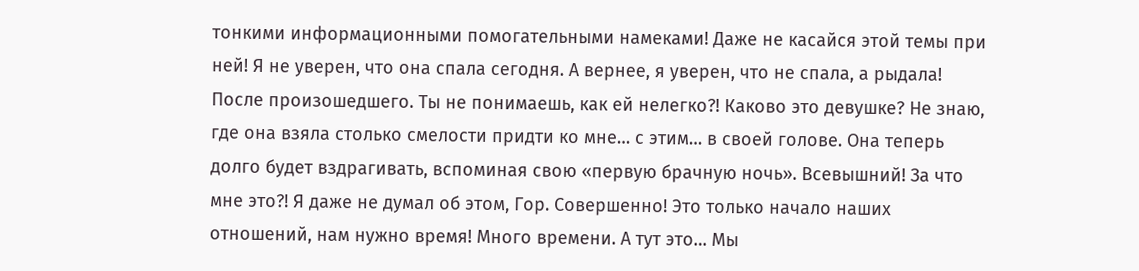тонкими информационными помогательными намеками! Даже не касайся этой темы при ней! Я не уверен, что она спала сегодня. А вернее, я уверен, что не спала, а рыдала! После произошедшего. Ты не понимаешь, как ей нелегко?! Каково это девушке? Не знаю, где она взяла столько смелости придти ко мне… с этим… в своей голове. Она теперь долго будет вздрагивать, вспоминая свою «первую брачную ночь». Всевышний! За что мне это?! Я даже не думал об этом, Гор. Совершенно! Это только начало наших отношений, нам нужно время! Много времени. А тут это… Мы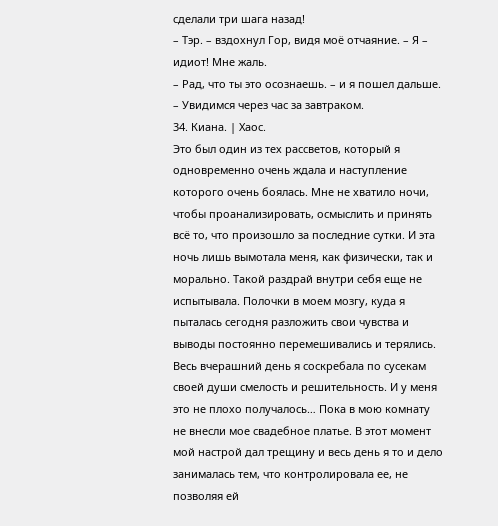сделали три шага назад!
– Тэр. – вздохнул Гор, видя моё отчаяние. – Я – идиот! Мне жаль.
– Рад, что ты это осознаешь. – и я пошел дальше. – Увидимся через час за завтраком.
34. Киана. | Хаос.
Это был один из тех рассветов, который я одновременно очень ждала и наступление которого очень боялась. Мне не хватило ночи, чтобы проанализировать, осмыслить и принять всё то, что произошло за последние сутки. И эта ночь лишь вымотала меня, как физически, так и морально. Такой раздрай внутри себя еще не испытывала. Полочки в моем мозгу, куда я пыталась сегодня разложить свои чувства и выводы постоянно перемешивались и терялись.
Весь вчерашний день я соскребала по сусекам своей души смелость и решительность. И у меня это не плохо получалось… Пока в мою комнату не внесли мое свадебное платье. В этот момент мой настрой дал трещину и весь день я то и дело занималась тем, что контролировала ее, не позволяя ей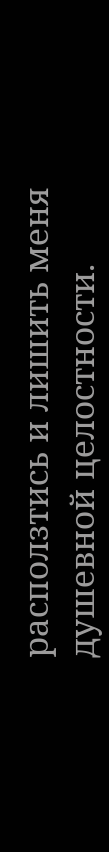расползтись и лишить меня душевной целостности.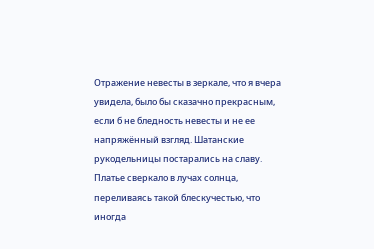Отражение невесты в зеркале, что я вчера увидела, было бы сказачно прекрасным, если б не бледность невесты и не ее напряжённый взгляд. Шатанские рукодельницы постарались на славу. Платье сверкало в лучах солнца, переливаясь такой блескучестью, что иногда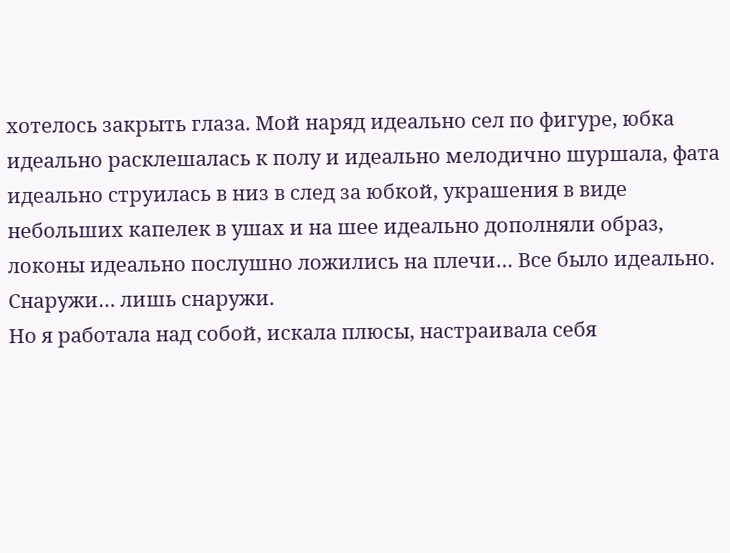хотелось закрыть глаза. Мой наряд идеально сел по фигуре, юбка идеально расклешалась к полу и идеально мелодично шуршала, фата идеально струилась в низ в след за юбкой, украшения в виде небольших капелек в ушах и на шее идеально дополняли образ, локоны идеально послушно ложились на плечи… Все было идеально. Снаружи… лишь снаружи.
Но я работала над собой, искала плюсы, настраивала себя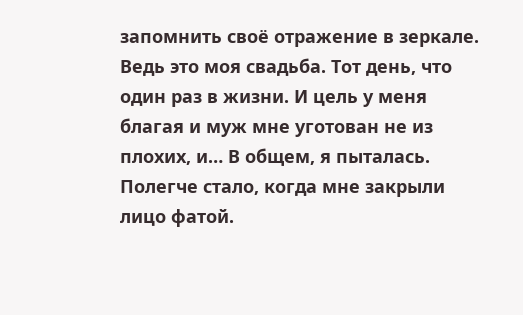запомнить своё отражение в зеркале. Ведь это моя свадьба. Тот день, что один раз в жизни. И цель у меня благая и муж мне уготован не из плохих, и… В общем, я пыталась.
Полегче стало, когда мне закрыли лицо фатой.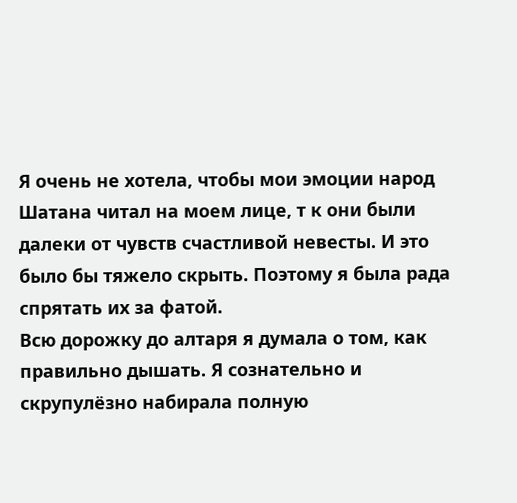Я очень не хотела, чтобы мои эмоции народ Шатана читал на моем лице, т к они были далеки от чувств счастливой невесты. И это было бы тяжело скрыть. Поэтому я была рада спрятать их за фатой.
Всю дорожку до алтаря я думала о том, как правильно дышать. Я сознательно и скрупулёзно набирала полную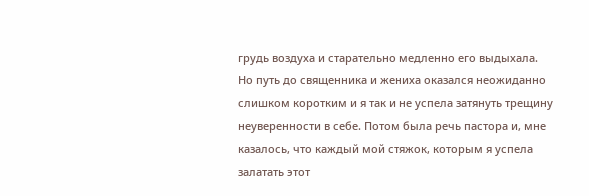грудь воздуха и старательно медленно его выдыхала. Но путь до священника и жениха оказался неожиданно слишком коротким и я так и не успела затянуть трещину неуверенности в себе. Потом была речь пастора и, мне казалось, что каждый мой стяжок, которым я успела залатать этот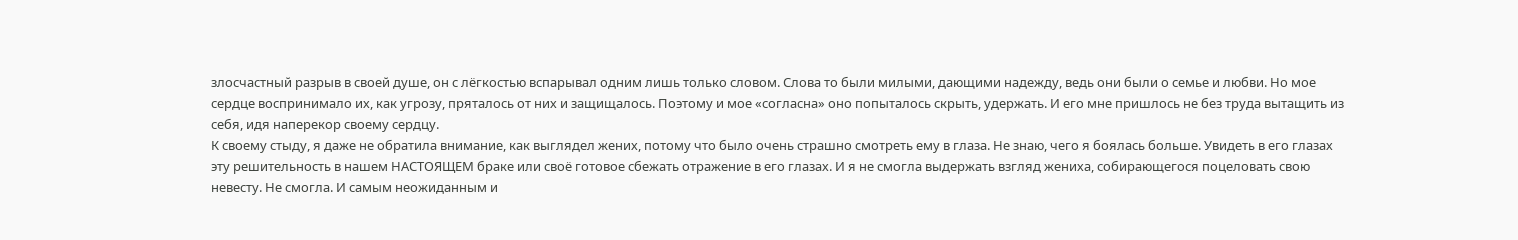злосчастный разрыв в своей душе, он с лёгкостью вспарывал одним лишь только словом. Слова то были милыми, дающими надежду, ведь они были о семье и любви. Но мое сердце воспринимало их, как угрозу, пряталось от них и защищалось. Поэтому и мое «согласна» оно попыталось скрыть, удержать. И его мне пришлось не без труда вытащить из себя, идя наперекор своему сердцу.
К своему стыду, я даже не обратила внимание, как выглядел жених, потому что было очень страшно смотреть ему в глаза. Не знаю, чего я боялась больше. Увидеть в его глазах эту решительность в нашем НАСТОЯЩЕМ браке или своё готовое сбежать отражение в его глазах. И я не смогла выдержать взгляд жениха, собирающегося поцеловать свою невесту. Не смогла. И самым неожиданным и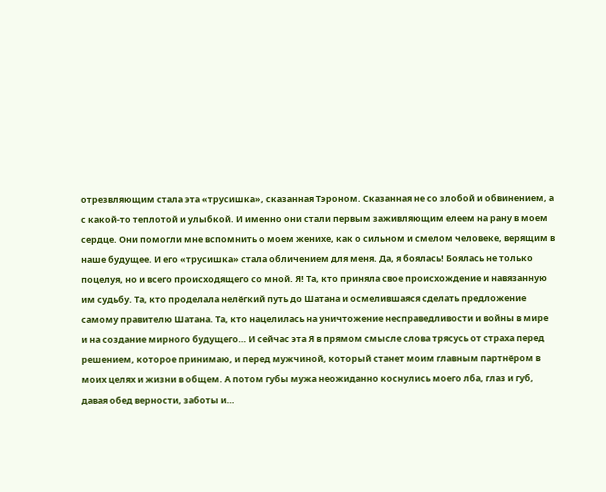отрезвляющим стала эта «трусишка», сказанная Тэроном. Сказанная не со злобой и обвинением, а с какой-то теплотой и улыбкой. И именно они стали первым заживляющим елеем на рану в моем сердце. Они помогли мне вспомнить о моем женихе, как о сильном и смелом человеке, верящим в наше будущее. И его «трусишка» стала обличением для меня. Да, я боялась! Боялась не только поцелуя, но и всего происходящего со мной. Я! Та, кто приняла свое происхождение и навязанную им судьбу. Та, кто проделала нелёгкий путь до Шатана и осмелившаяся сделать предложение самому правителю Шатана. Та, кто нацелилась на уничтожение несправедливости и войны в мире и на создание мирного будущего… И сейчас эта Я в прямом смысле слова трясусь от страха перед решением, которое принимаю, и перед мужчиной, который станет моим главным партнёром в моих целях и жизни в общем. А потом губы мужа неожиданно коснулись моего лба, глаз и губ, давая обед верности, заботы и…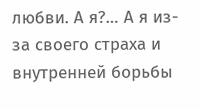любви. А я?… А я из-за своего страха и внутренней борьбы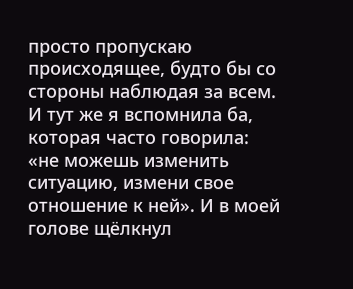просто пропускаю происходящее, будто бы со стороны наблюдая за всем. И тут же я вспомнила ба, которая часто говорила: «не можешь изменить ситуацию, измени свое отношение к ней». И в моей голове щёлкнул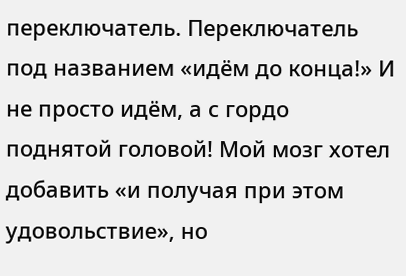переключатель. Переключатель под названием «идём до конца!» И не просто идём, а с гордо поднятой головой! Мой мозг хотел добавить «и получая при этом удовольствие», но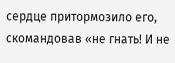сердце притормозило его, скомандовав «не гнать! И не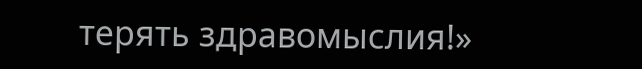терять здравомыслия!»